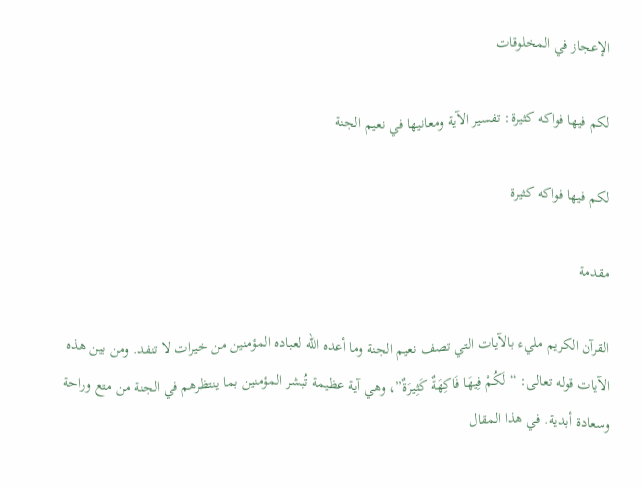الإعجاز في المخلوقات

لكم فيها فواكه كثيرة: تفسير الآية ومعانيها في نعيم الجنة

لكم فيها فواكه كثيرة

مقدمة

القرآن الكريم مليء بالآيات التي تصف نعيم الجنة وما أعده الله لعباده المؤمنين من خيرات لا تنفد. ومن بين هذه الآيات قوله تعالى: “لَكُمْ فِيهَا فَاكِهَةٌ كَثِيرَةٌ”، وهي آية عظيمة تُبشر المؤمنين بما ينتظرهم في الجنة من متع وراحة وسعادة أبدية. في هذا المقال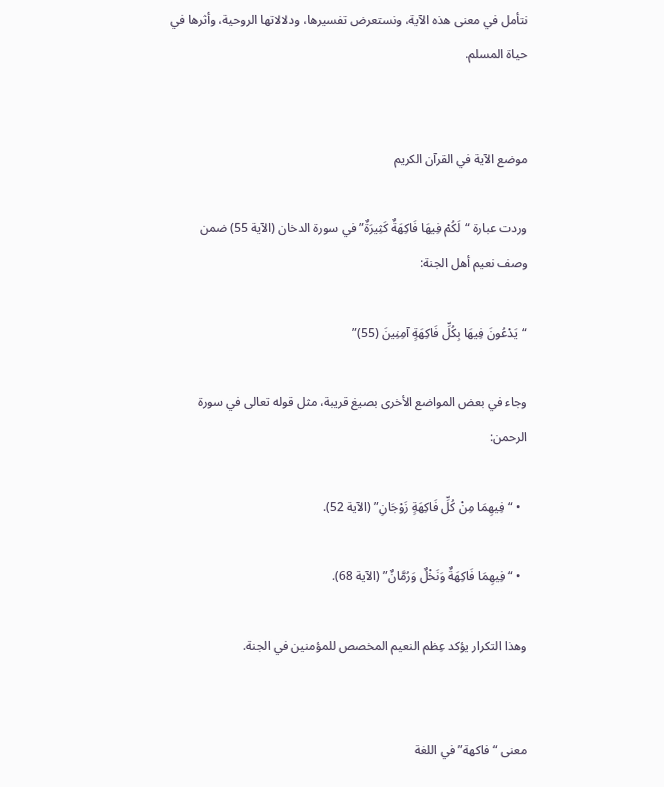نتأمل في معنى هذه الآية، ونستعرض تفسيرها، ودلالاتها الروحية، وأثرها في حياة المسلم.


موضع الآية في القرآن الكريم

وردت عبارة “لَكُمْ فِيهَا فَاكِهَةٌ كَثِيرَةٌ” في سورة الدخان (الآية 55) ضمن وصف نعيم أهل الجنة:

“يَدْعُونَ فِيهَا بِكُلِّ فَاكِهَةٍ آمِنِينَ (55)”

وجاء في بعض المواضع الأخرى بصيغ قريبة، مثل قوله تعالى في سورة الرحمن:

  • “فِيهِمَا مِنْ كُلِّ فَاكِهَةٍ زَوْجَانِ” (الآية 52).

  • “فِيهِمَا فَاكِهَةٌ وَنَخْلٌ وَرُمَّانٌ” (الآية 68).

وهذا التكرار يؤكد عِظم النعيم المخصص للمؤمنين في الجنة.


معنى “فاكهة” في اللغة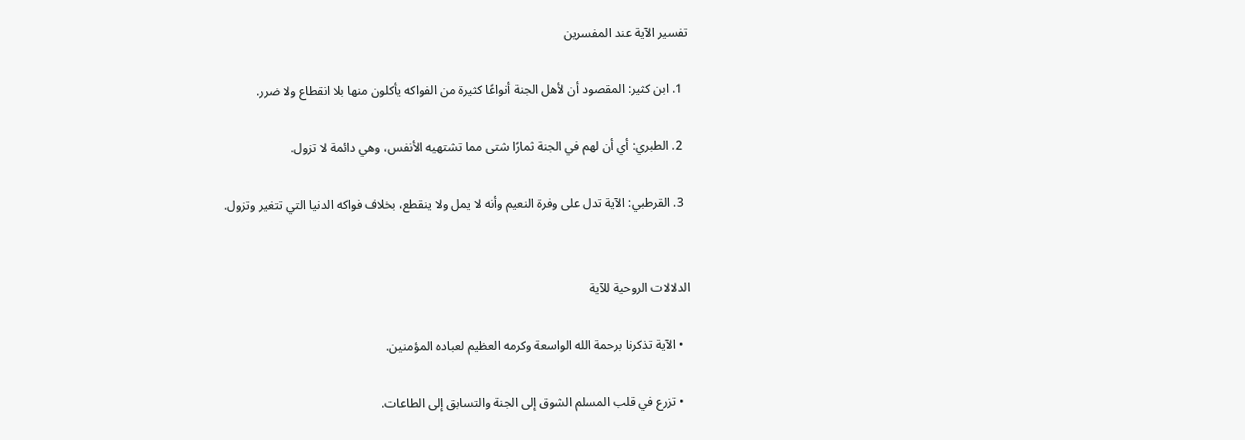تفسير الآية عند المفسرين

  1. ابن كثير: المقصود أن لأهل الجنة أنواعًا كثيرة من الفواكه يأكلون منها بلا انقطاع ولا ضرر.

  2. الطبري: أي أن لهم في الجنة ثمارًا شتى مما تشتهيه الأنفس، وهي دائمة لا تزول.

  3. القرطبي: الآية تدل على وفرة النعيم وأنه لا يمل ولا ينقطع، بخلاف فواكه الدنيا التي تتغير وتزول.


الدلالات الروحية للآية

  • الآية تذكرنا برحمة الله الواسعة وكرمه العظيم لعباده المؤمنين.

  • تزرع في قلب المسلم الشوق إلى الجنة والتسابق إلى الطاعات.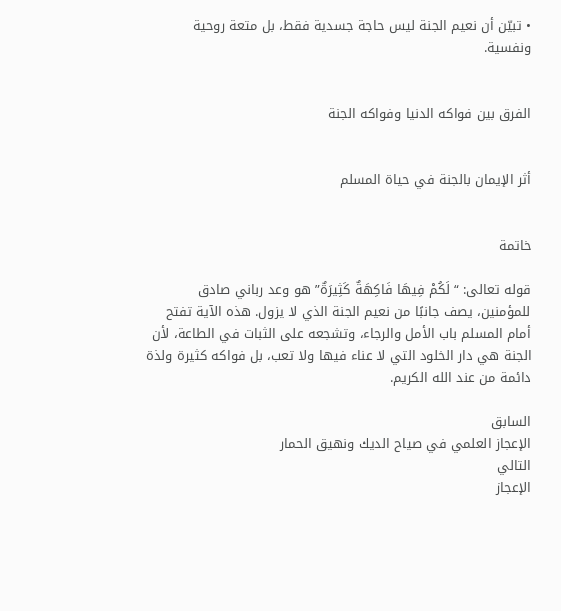• تبيّن أن نعيم الجنة ليس حاجة جسدية فقط، بل متعة روحية ونفسية.


الفرق بين فواكه الدنيا وفواكه الجنة


أثر الإيمان بالجنة في حياة المسلم


خاتمة

قوله تعالى: “لَكُمْ فِيهَا فَاكِهَةٌ كَثِيرَةٌ” هو وعد رباني صادق للمؤمنين، يصف جانبًا من نعيم الجنة الذي لا يزول. هذه الآية تفتح أمام المسلم باب الأمل والرجاء، وتشجعه على الثبات في الطاعة، لأن الجنة هي دار الخلود التي لا عناء فيها ولا تعب، بل فواكه كثيرة ولذة دائمة من عند الله الكريم.

السابق
الإعجاز العلمي في صياح الديك ونهيق الحمار
التالي
الإعجاز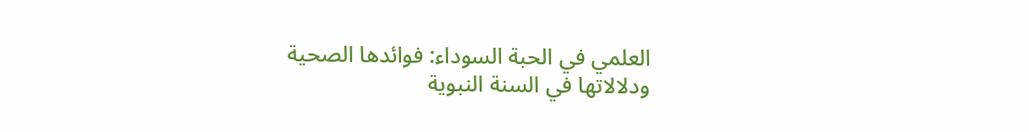العلمي في الحبة السوداء: فوائدها الصحية ودلالاتها في السنة النبوية